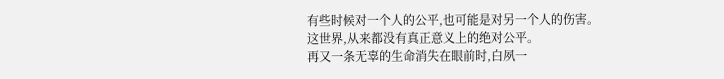有些时候对一个人的公平,也可能是对另一个人的伤害。
这世界,从来都没有真正意义上的绝对公平。
再又一条无辜的生命消失在眼前时,白夙一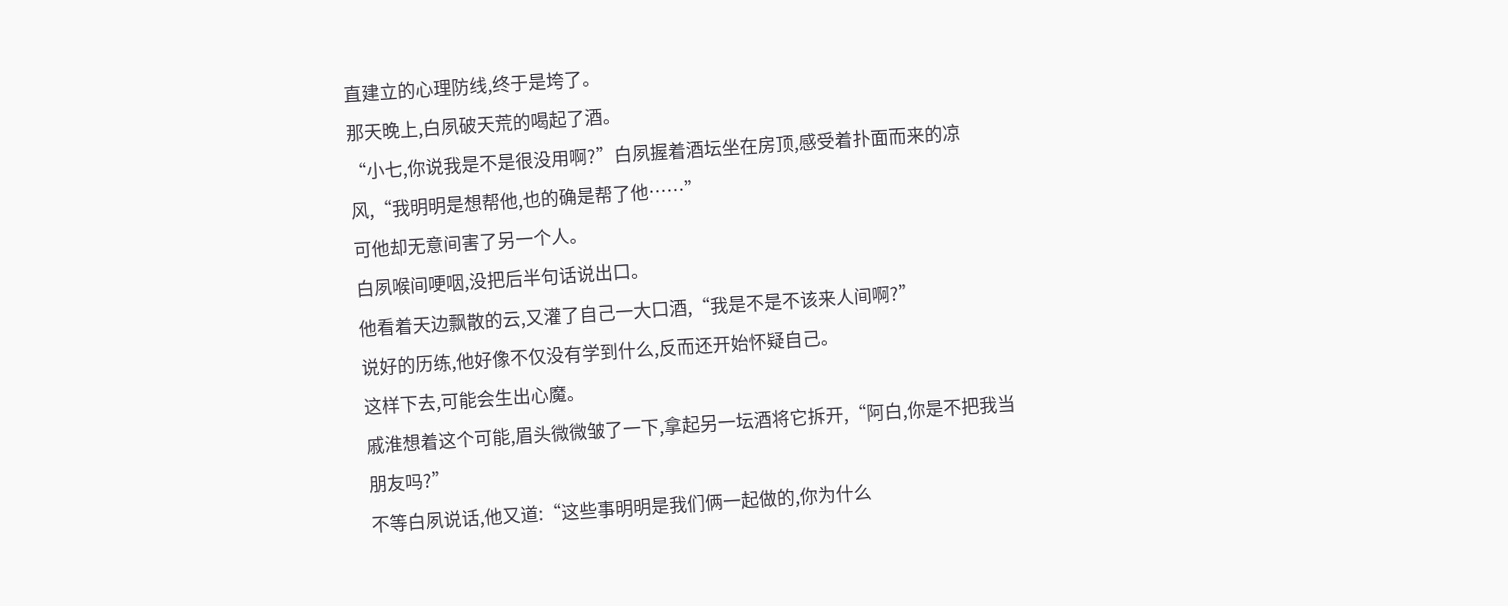直建立的心理防线,终于是垮了。
那天晚上,白夙破天荒的喝起了酒。
“小七,你说我是不是很没用啊?”白夙握着酒坛坐在房顶,感受着扑面而来的凉风,“我明明是想帮他,也的确是帮了他……”
可他却无意间害了另一个人。
白夙喉间哽咽,没把后半句话说出口。
他看着天边飘散的云,又灌了自己一大口酒,“我是不是不该来人间啊?”
说好的历练,他好像不仅没有学到什么,反而还开始怀疑自己。
这样下去,可能会生出心魔。
戚淮想着这个可能,眉头微微皱了一下,拿起另一坛酒将它拆开,“阿白,你是不把我当朋友吗?”
不等白夙说话,他又道:“这些事明明是我们俩一起做的,你为什么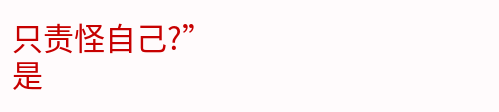只责怪自己?”
是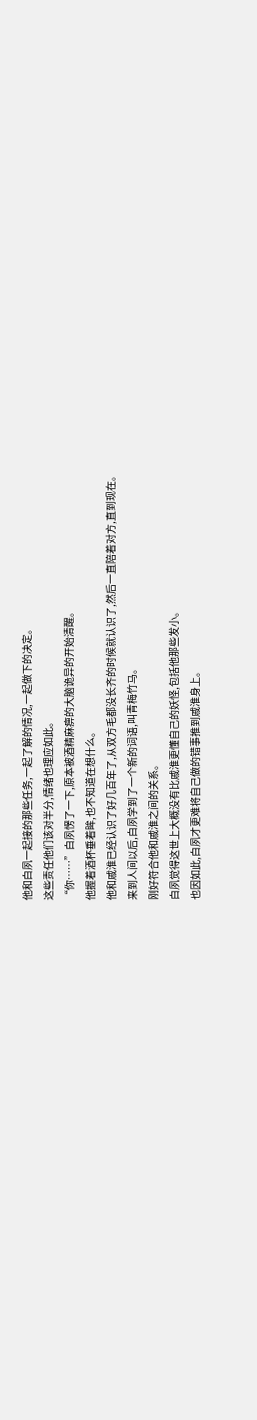他和白夙一起接的那些任务,一起了解的情况,一起做下的决定。
这些责任他们该对半分,情绪也理应如此。
“你……”白夙愣了一下,原本被酒精麻痹的大脑诡异的开始清醒。
他握着酒杯垂着眸,也不知道在想什么。
他和戚淮已经认识了好几百年了,从双方毛都没长齐的时候就认识了,然后一直陪着对方,直到现在。
来到人间以后,白夙学到了一个新的词语,叫青梅竹马。
刚好符合他和戚淮之间的关系。
白夙觉得这世上大概没有比戚淮更懂自己的妖怪,包括他那些发小。
也因如此,白夙才更难将自己做的错事推到戚淮身上。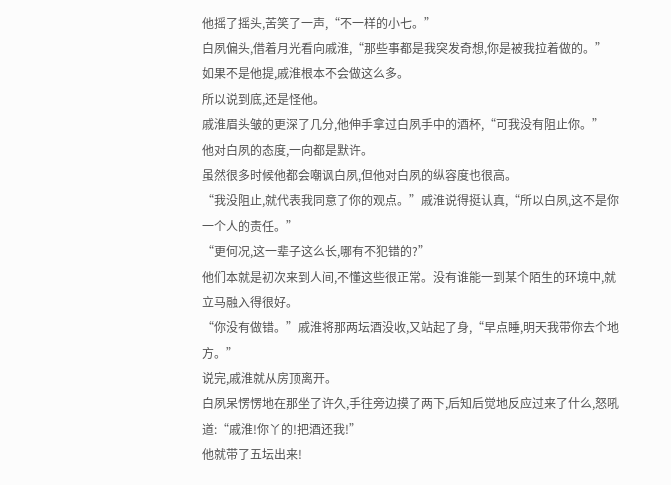他摇了摇头,苦笑了一声,“不一样的小七。”
白夙偏头,借着月光看向戚淮,“那些事都是我突发奇想,你是被我拉着做的。”
如果不是他提,戚淮根本不会做这么多。
所以说到底,还是怪他。
戚淮眉头皱的更深了几分,他伸手拿过白夙手中的酒杯,“可我没有阻止你。”
他对白夙的态度,一向都是默许。
虽然很多时候他都会嘲讽白夙,但他对白夙的纵容度也很高。
“我没阻止,就代表我同意了你的观点。”戚淮说得挺认真,“所以白夙,这不是你一个人的责任。”
“更何况,这一辈子这么长,哪有不犯错的?”
他们本就是初次来到人间,不懂这些很正常。没有谁能一到某个陌生的环境中,就立马融入得很好。
“你没有做错。”戚淮将那两坛酒没收,又站起了身,“早点睡,明天我带你去个地方。”
说完,戚淮就从房顶离开。
白夙呆愣愣地在那坐了许久,手往旁边摸了两下,后知后觉地反应过来了什么,怒吼道:“戚淮!你丫的!把酒还我!”
他就带了五坛出来!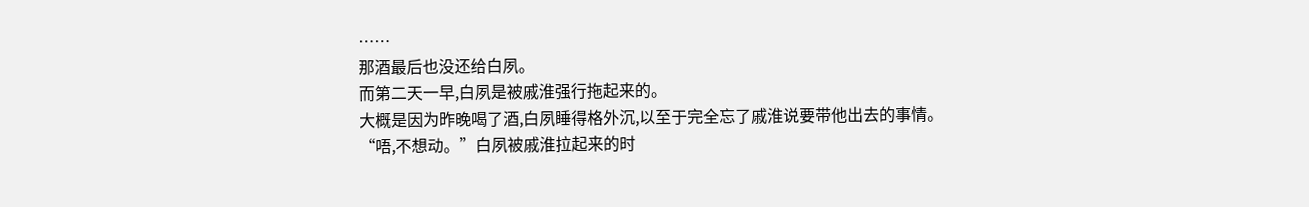……
那酒最后也没还给白夙。
而第二天一早,白夙是被戚淮强行拖起来的。
大概是因为昨晚喝了酒,白夙睡得格外沉,以至于完全忘了戚淮说要带他出去的事情。
“唔,不想动。”白夙被戚淮拉起来的时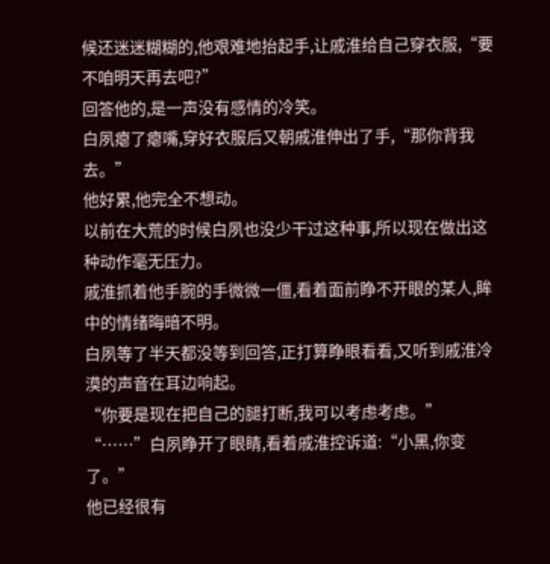候还迷迷糊糊的,他艰难地抬起手,让戚淮给自己穿衣服,“要不咱明天再去吧?”
回答他的,是一声没有感情的冷笑。
白夙瘪了瘪嘴,穿好衣服后又朝戚淮伸出了手,“那你背我去。”
他好累,他完全不想动。
以前在大荒的时候白夙也没少干过这种事,所以现在做出这种动作毫无压力。
戚淮抓着他手腕的手微微一僵,看着面前睁不开眼的某人,眸中的情绪晦暗不明。
白夙等了半天都没等到回答,正打算睁眼看看,又听到戚淮冷漠的声音在耳边响起。
“你要是现在把自己的腿打断,我可以考虑考虑。”
“……”白夙睁开了眼睛,看着戚淮控诉道:“小黑,你变了。”
他已经很有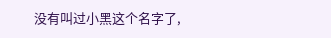没有叫过小黑这个名字了,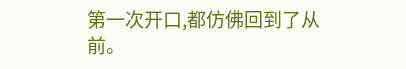第一次开口,都仿佛回到了从前。